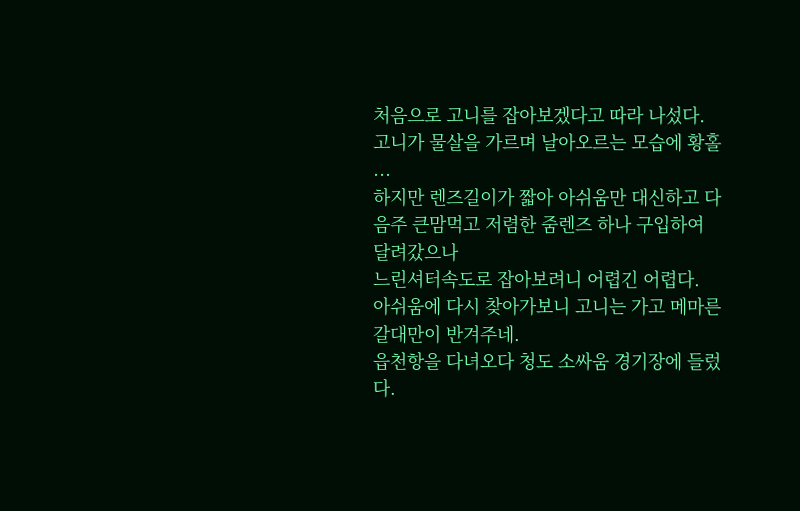처음으로 고니를 잡아보겠다고 따라 나섰다.
고니가 물살을 가르며 날아오르는 모습에 황홀 ...
하지만 렌즈길이가 짧아 아쉬움만 대신하고 다음주 큰맘먹고 저렴한 줌렌즈 하나 구입하여 달려갔으나
느린셔터속도로 잡아보려니 어렵긴 어렵다.
아쉬움에 다시 찾아가보니 고니는 가고 메마른 갈대만이 반겨주네.
읍천항을 다녀오다 청도 소싸움 경기장에 들렀다.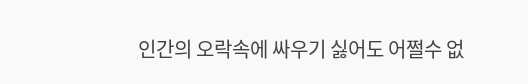인간의 오락속에 싸우기 싫어도 어쩔수 없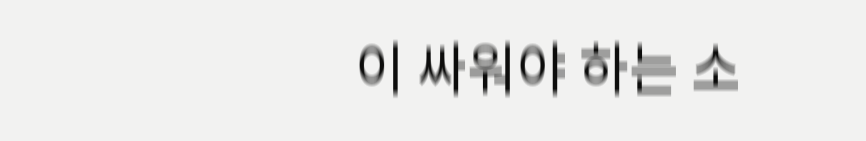이 싸워야 하는 소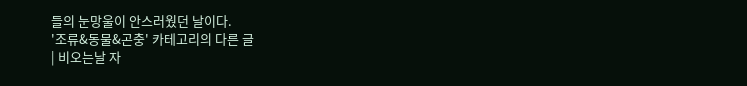들의 눈망울이 안스러웠던 날이다.
'조류&동물&곤충' 카테고리의 다른 글
| 비오는날 자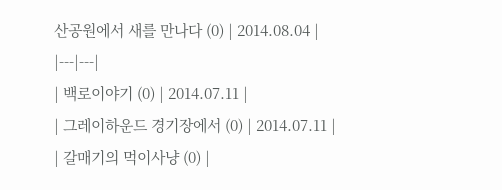산공원에서 새를 만나다 (0) | 2014.08.04 |
|---|---|
| 백로이야기 (0) | 2014.07.11 |
| 그레이하운드 경기장에서 (0) | 2014.07.11 |
| 갈매기의 먹이사냥 (0) |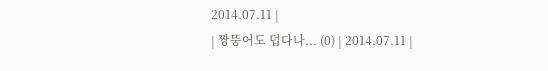2014.07.11 |
| 짱뚱어도 덥다나... (0) | 2014.07.11 |